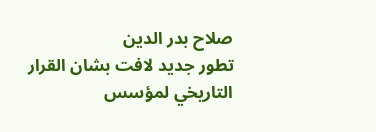صلاح بدر الدين
تطور جديد لافت بشان القرار التاريخي لمؤسس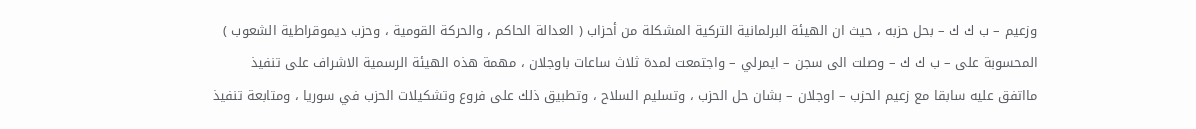وزعيم – ب ك ك – بحل حزبه ، حيث ان الهيئة البرلمانية التركية المشكلة من أحزاب ( العدالة الحاكم ، والحركة القومية ، وحزب ديموقراطية الشعوب ) المحسوبة على – ب ك ك – وصلت الى سجن – ايمرلي – واجتمعت لمدة ثلاث ساعات باوجلان ، مهمة هذه الهيئة الرسمية الاشراف على تنفيذ مااتفق عليه سابقا مع زعيم الحزب – اوجلان – بشان حل الحزب ، وتسليم السلاح ، وتطبيق ذلك على فروع وتشكيلات الحزب في سوريا ، ومتابعة تنفيذ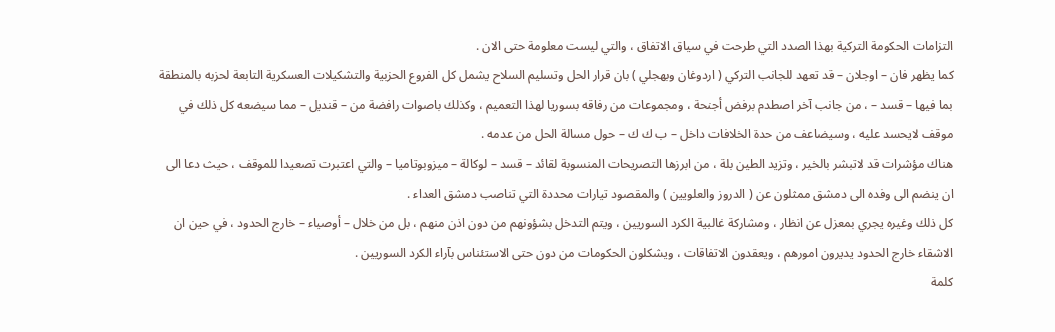التزامات الحكومة التركية بهذا الصدد التي طرحت في سياق الاتفاق ، والتي ليست معلومة حتى الان .
كما يظهر فان – اوجلان – قد تعهد للجانب التركي ( اردوغان وبهجلي ) بان قرار الحل وتسليم السلاح يشمل كل الفروع الحزبية والتشكيلات العسكرية التابعة لحزبه بالمنطقة بما فيها – قسد – ، من جانب آخر اصطدم برفض أجنحة ، ومجموعات من رفاقه بسوريا لهذا التعميم ، وكذلك باصوات رافضة من – قنديل – مما سيضعه كل ذلك في موقف لايحسد عليه ، وسيضاعف من حدة الخلافات داخل – ب ك ك – حول مسالة الحل من عدمه .
هناك مؤشرات قد لاتبشر بالخير ، وتزيد الطين بلة ، من ابرزها التصريحات المنسوبة لقائد – قسد – لوكالة – ميزوبوتاميا – والتي اعتبرت تصعيدا للموقف ، حيث دعا الى ان ينضم الى وفده الى دمشق ممثلون عن ( الدروز والعلويين ) والمقصود تيارات محددة التي تناصب دمشق العداء .
كل ذلك وغيره يجري بمعزل عن انظار ، ومشاركة غالبية الكرد السوريين ، ويتم التدخل بشؤونهم من دون اذن منهم ، بل من خلال – أوصياء – خارج الحدود ، في حين ان الاشقاء خارج الحدود يديرون امورهم ، ويعقدون الاتفاقات ، ويشكلون الحكومات من دون حتى الاستئناس بآراء الكرد السوريين .
كلمة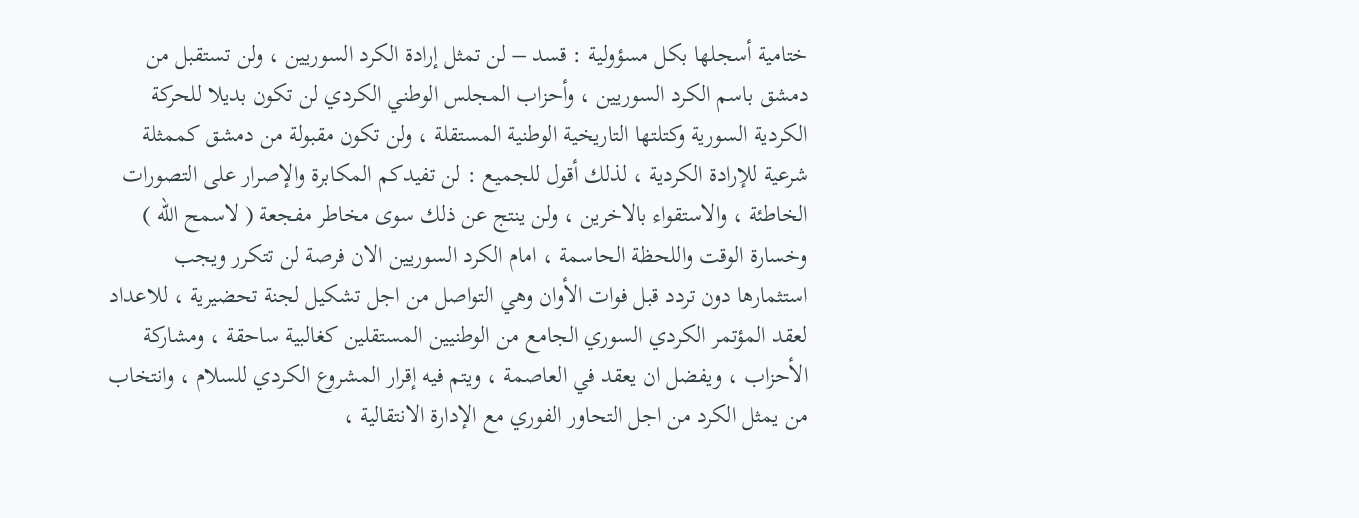ختامية أسجلها بكل مسؤولية : قسد – لن تمثل إرادة الكرد السوريين ، ولن تستقبل من دمشق باسم الكرد السوريين ، وأحزاب المجلس الوطني الكردي لن تكون بديلا للحركة الكردية السورية وكتلتها التاريخية الوطنية المستقلة ، ولن تكون مقبولة من دمشق كممثلة شرعية للإرادة الكردية ، لذلك أقول للجميع : لن تفيدكم المكابرة والإصرار على التصورات الخاطئة ، والاستقواء بالاخرين ، ولن ينتج عن ذلك سوى مخاطر مفجعة ( لاسمح الله ) وخسارة الوقت واللحظة الحاسمة ، امام الكرد السوريين الان فرصة لن تتكرر ويجب استثمارها دون تردد قبل فوات الأوان وهي التواصل من اجل تشكيل لجنة تحضيرية ، للاعداد لعقد المؤتمر الكردي السوري الجامع من الوطنيين المستقلين كغالبية ساحقة ، ومشاركة الأحزاب ، ويفضل ان يعقد في العاصمة ، ويتم فيه إقرار المشروع الكردي للسلام ، وانتخاب من يمثل الكرد من اجل التحاور الفوري مع الإدارة الانتقالية ،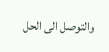والتوصل الى الحل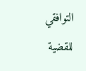التوافقي للقضية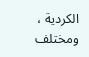الكردية ، ومختلف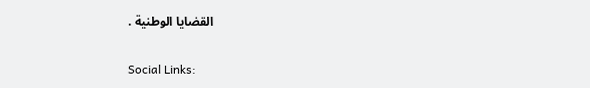القضايا الوطنية .

Social Links: